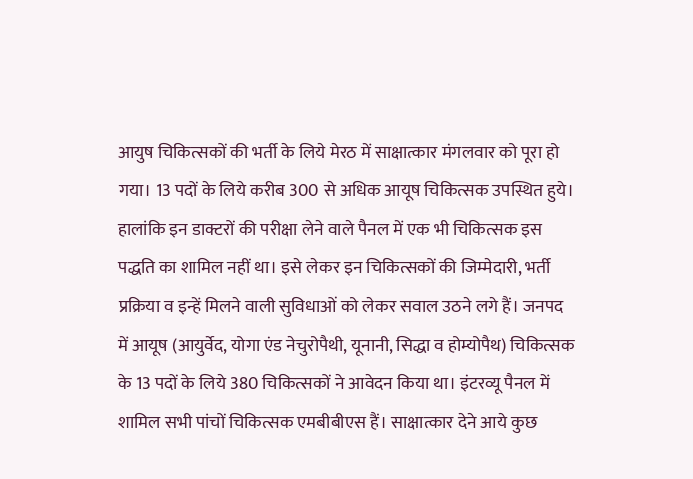आयुष चिकित्सकों की भर्ती के लिये मेरठ में साक्षात्कार मंगलवार को पूरा हो गया। 13 पदों के लिये करीब 300 से अधिक आयूष चिकित्सक उपस्थित हुये। हालांकि इन डाक्टरों की परीक्षा लेने वाले पैनल में एक भी चिकित्सक इस पद्धति का शामिल नहीं था। इसे लेकर इन चिकित्सकों की जिम्मेदारी, भर्ती प्रक्रिया व इन्हें मिलने वाली सुविधाओं को लेकर सवाल उठने लगे हैं। जनपद में आयूष (आयुर्वेद, योगा एंड नेचुरोपैथी, यूनानी, सिद्धा व होम्योपैथ) चिकित्सक के 13 पदों के लिये 380 चिकित्सकों ने आवेदन किया था। इंटरव्यू पैनल में शामिल सभी पांचों चिकित्सक एमबीबीएस हैं। साक्षात्कार देने आये कुछ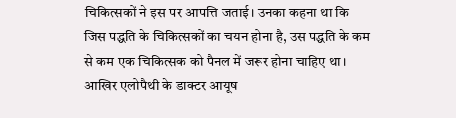चिकित्सकों ने इस पर आपत्ति जताई। उनका कहना था कि जिस पद्धति के चिकित्सकों का चयन होना है, उस पद्धति के कम से कम एक चिकित्सक को पैनल में जरूर होना चाहिए था। आखिर एलोपैथी के डाक्टर आयूष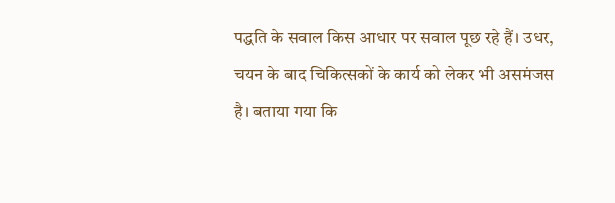पद्धति के सवाल किस आधार पर सवाल पूछ रहे हैं। उधर, चयन के बाद चिकित्सकों के कार्य को लेकर भी असमंजस है। बताया गया कि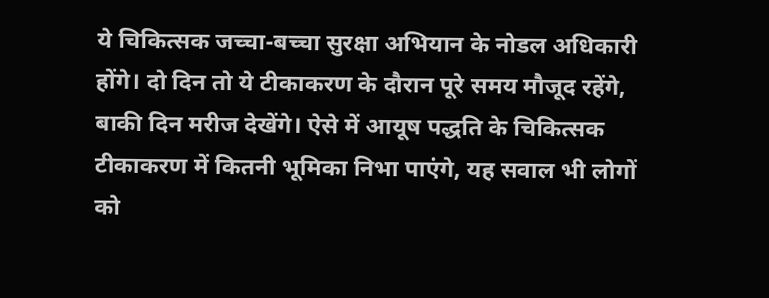ये चिकित्सक जच्चा-बच्चा सुरक्षा अभियान के नोडल अधिकारी होंगे। दो दिन तो ये टीकाकरण के दौरान पूरे समय मौजूद रहेंगे, बाकी दिन मरीज देखेंगे। ऐसे में आयूष पद्धति के चिकित्सक टीकाकरण में कितनी भूमिका निभा पाएंगे, यह सवाल भी लोगों को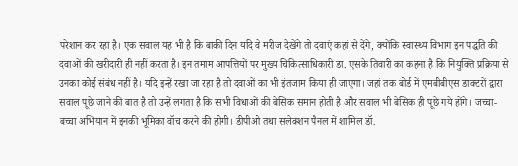परेशान कर रहा है। एक सवाल यह भी है कि बाकी दिन यदि वे मरीज देखेंगे तो दवाएं कहां से देंगे, क्योंकि स्वास्थ्य विभाग इन पद्धति की दवाओं की खरीदारी ही नहीं करता है। इन तमाम आपत्तियों पर मुख्य चिकित्साधिकारी डा. एसके तिवारी का कहना है कि नियुक्ति प्रक्रिया से उनका कोई संबंध नहीं है। यदि इन्हें रखा जा रहा है तो दवाओं का भी इंतजाम किया ही जाएगा। जहां तक बोर्ड में एमबीबीएस डाक्टरों द्वारा सवाल पूछे जाने की बात है तो उन्हें लगता है कि सभी विधाओं की बेसिक समान होती है और सवाल भी बेसिक ही पूछे गये होंगे। जच्चा-बच्चा अभियान में इनकी भूमिका वॉच करने की होगी। डीपीओ तथा सलेक्शन पैनल में शामिल डॉ.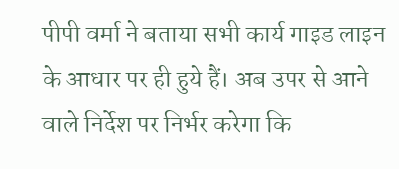पीपी वर्मा ने बताया सभी कार्य गाइड लाइन के आधार पर ही हुये हैं। अब उपर से आने वाले निर्देश पर निर्भर करेगा कि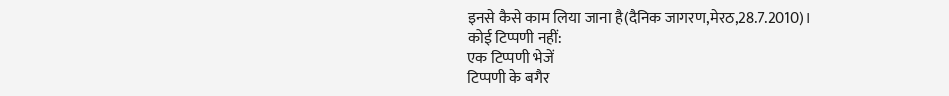इनसे कैसे काम लिया जाना है(दैनिक जागरण,मेरठ,28.7.2010)।
कोई टिप्पणी नहीं:
एक टिप्पणी भेजें
टिप्पणी के बगैर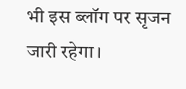भी इस ब्लॉग पर सृजन जारी रहेगा।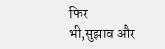फिर भी,सुझाव और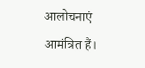आलोचनाएं आमंत्रित हैं।